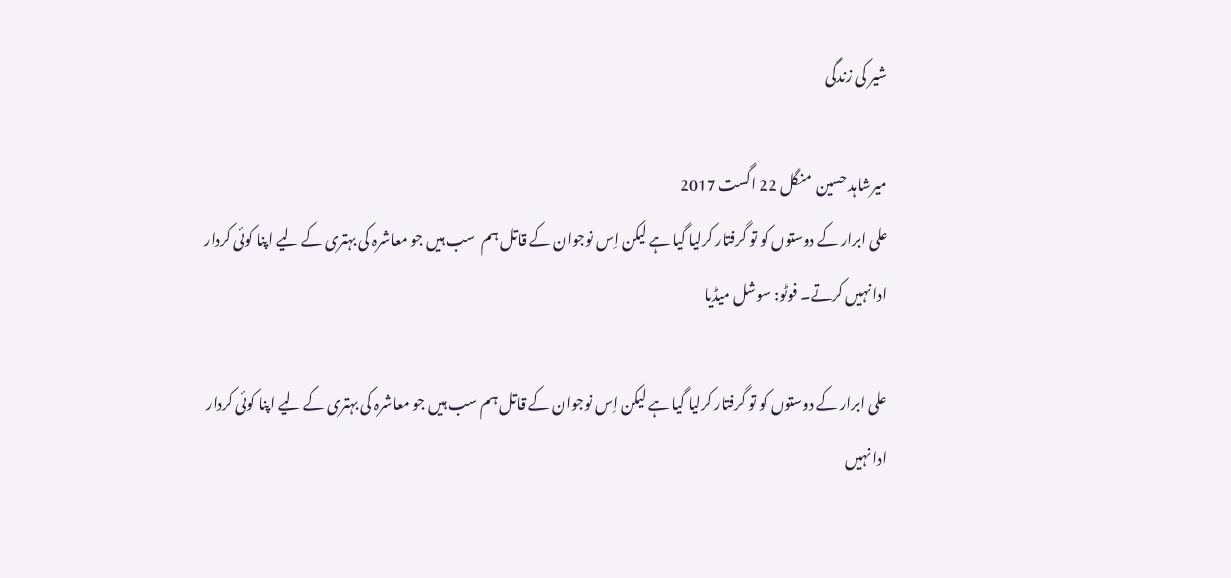شیر کی زندگی

میرشاہد حسین  منگل 22 اگست 2017
علی ابرار کے دوستوں کو تو گرفتار کرلیا گیا ہے لیکن اِس نوجوان کے قاتل ہم  سب ہیں جو معاشرہ کی بہتری کے لیے اپنا کوئی کردار ادا نہیں کرتے۔ فوٹو: سوشل میڈیا

علی ابرار کے دوستوں کو تو گرفتار کرلیا گیا ہے لیکن اِس نوجوان کے قاتل ہم سب ہیں جو معاشرہ کی بہتری کے لیے اپنا کوئی کردار ادا نہیں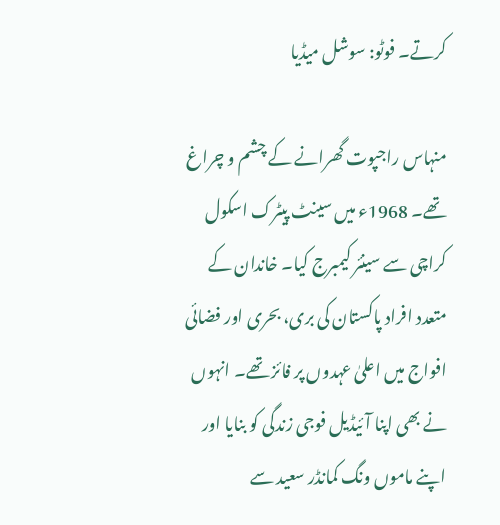کرتے۔ فوٹو: سوشل میڈیا

منہاس راجپوت گھرانے کے چشم و چراغ تھے۔ 1968ء میں سینٹ پیٹرک اسکول کراچی سے سینئر کیمبرج کیا۔ خاندان کے متعدد افراد پاکستان کی بری، بحری اور فضائی افواج میں اعلیٰ عہدوں پر فائز تھے۔ انہوں نے بھی اپنا آئیڈیل فوجی زندگی کو بنایا اور اپنے ماموں ونگ کمانڈر سعید سے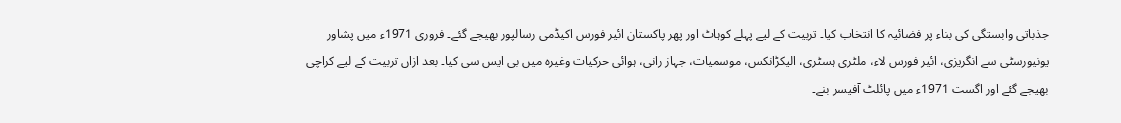جذباتی وابستگی کی بناء پر فضائیہ کا انتخاب کیا۔ تربیت کے لیے پہلے کوہاٹ اور پھر پاکستان ائیر فورس اکیڈمی رسالپور بھیجے گئے۔ فروری 1971ء میں پشاور یونیورسٹی سے انگریزی، ائیر فورس لاء، ملٹری ہسٹری، الیکڑانکس، موسمیات، جہاز رانی، ہوائی حرکیات وغیرہ میں بی ایس سی کیا۔ بعد ازاں تربیت کے لیے کراچی بھیجے گئے اور اگست 1971ء میں پائلٹ آفیسر بنے۔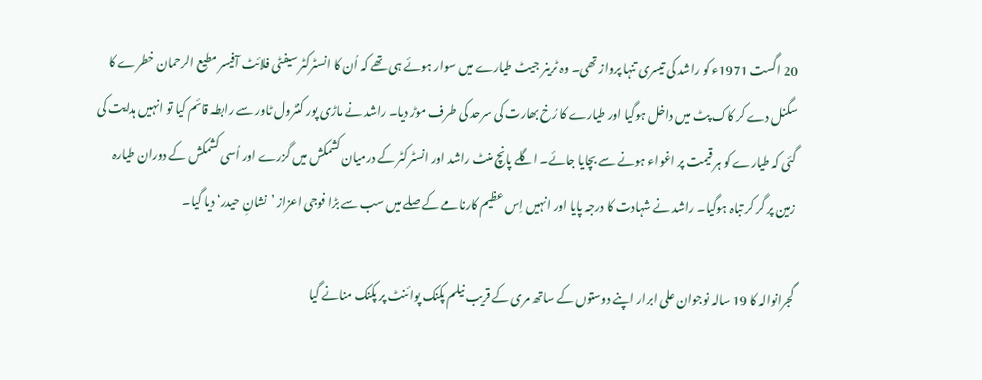20 اگست 1971ء کو راشد کی تیسری تنہا پرواز تھی۔ وہ ٹرینر جیٹ طیارے میں سوار ہوئے ہی تھے کہ اُن کا انسٹرکٹر سیفٹی فلائٹ آفیسر مطیع الرحمان خطرے کا سگنل دے کر کاک پٹ میں داخل ہوگیا اور طیارے کا رُخ بھارت کی سرحد کی طرف موڑ دیا۔ راشد نے ماڑی پور کنٹرول ٹاور سے رابطہ قائم کیا تو انہیں ہدایت کی گئی کہ طیارے کو ہر قیمت پر اغواء ہونے سے بچایا جائے۔ اگلے پانچ منٹ راشد اور انسٹرکٹر کے درمیان کشمکش میں گزرے اور اُسی کشمکش کے دوران طیارہ زمین پر گر کر تباہ ہوگیا۔ راشد نے شہادت کا درجہ پایا اور انہیں اِس عظیم کارنامے کے صلے میں سب سے بڑا فوجی اعزاز ’نشانِ حیدر‘ دیا گیا۔

گجرانوالہ کا 19 سالہ نوجوان علی ابرار اپنے دوستوں کے ساتھ مری کے قریب نیلم پکنک پوائنٹ پر پکنک منانے گیا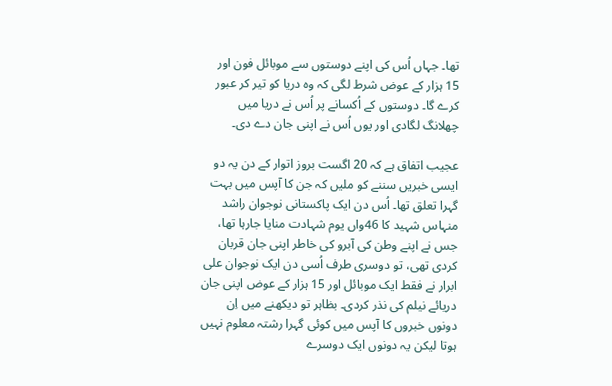تھا۔ جہاں اُس کی اپنے دوستوں سے موبائل فون اور 15 ہزار کے عوض شرط لگی کہ وہ دریا کو تیر کر عبور کرے گا۔ دوستوں کے اُکسانے پر اُس نے دریا میں چھلانگ لگادی اور یوں اُس نے اپنی جان دے دی۔

عجیب اتفاق ہے کہ 20 اگست بروز اتوار کے دن یہ دو ایسی خبریں سننے کو ملیں کہ جن کا آپس میں بہت گہرا تعلق تھا۔ اُس دن ایک پاکستانی نوجوان راشد منہاس شہید کا 46واں یوم شہادت منایا جارہا تھا، جس نے اپنے وطن کی آبرو کی خاطر اپنی جان قربان کردی تھی، تو دوسری طرف اُسی دن ایک نوجوان علی ابرار نے فقط ایک موبائل اور 15 ہزار کے عوض اپنی جان دریائے نیلم کی نذر کردی۔ بظاہر تو دیکھنے میں اِن دونوں خبروں کا آپس میں کوئی گہرا رشتہ معلوم نہیں ہوتا لیکن یہ دونوں ایک دوسرے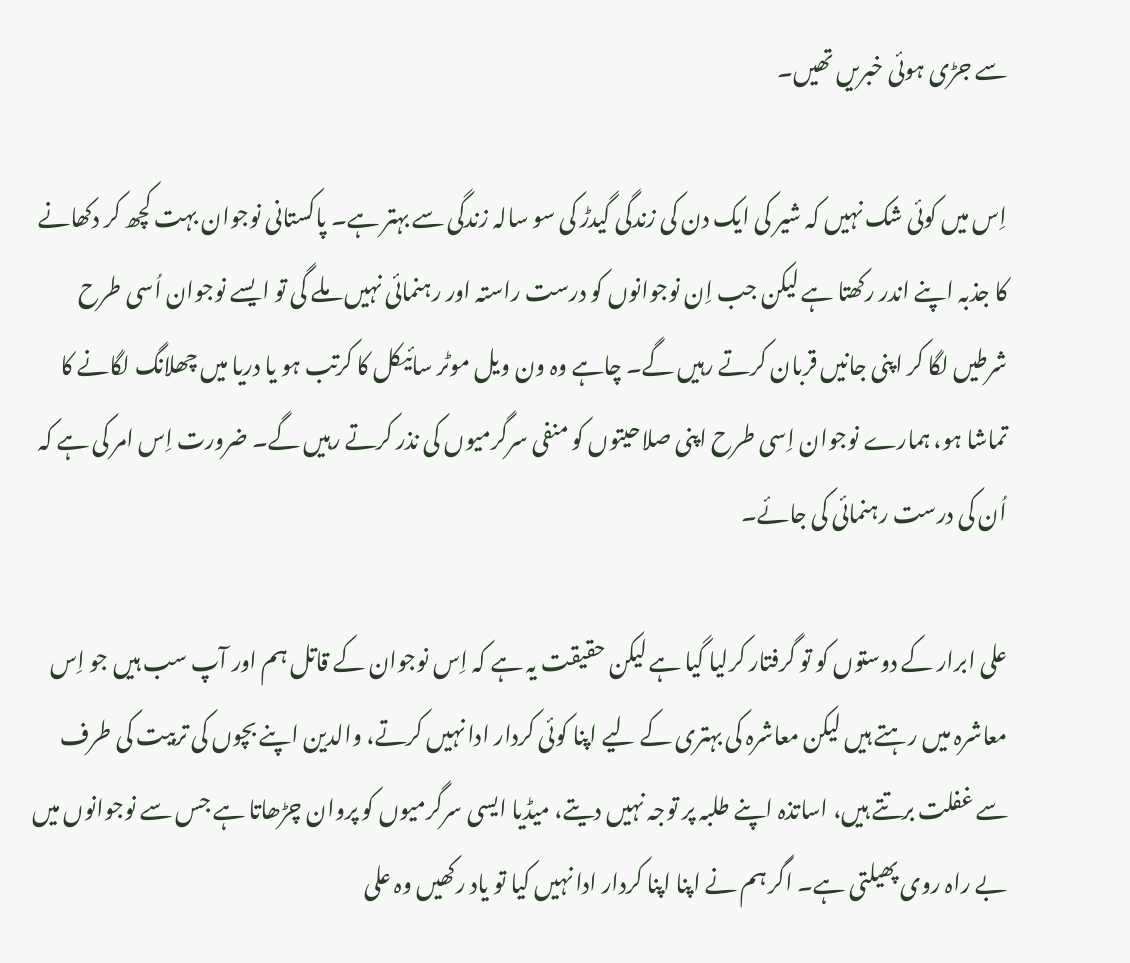سے جڑی ہوئی خبریں تھیں۔

اِس میں کوئی شک نہیں کہ شیر کی ایک دن کی زندگی گیدڑ کی سو سالہ زندگی سے بہتر ہے۔ پاکستانی نوجوان بہت کچھ کر دکھانے کا جذبہ اپنے اندر رکھتا ہے لیکن جب اِن نوجوانوں کو درست راستہ اور رہنمائی نہیں ملے گی تو ایسے نوجوان اُسی طرح شرطیں لگا کر اپنی جانیں قربان کرتے رہیں گے۔ چاہے وہ ون ویل موٹر سائیکل کا کرتب ہو یا دریا میں چھلانگ لگانے کا تماشا ہو، ہمارے نوجوان اِسی طرح اپنی صلاحیتوں کو منفی سرگرمیوں کی نذر کرتے رہیں گے۔ ضرورت اِس امر کی ہے کہ اُن کی درست رہنمائی کی جائے۔

علی ابرار کے دوستوں کو تو گرفتار کرلیا گیا ہے لیکن حقیقت یہ ہے کہ اِس نوجوان کے قاتل ہم اور آپ سب ہیں جو اِس معاشرہ میں رہتے ہیں لیکن معاشرہ کی بہتری کے لیے اپنا کوئی کردار ادا نہیں کرتے، والدین اپنے بچوں کی تربیت کی طرف سے غفلت برتتے ہیں، اساتذہ اپنے طلبہ پر توجہ نہیں دیتے، میڈیا ایسی سرگرمیوں کو پروان چڑھاتا ہے جس سے نوجوانوں میں بے راہ روی پھیلتی ہے۔ اگر ہم نے اپنا اپنا کردار ادا نہیں کیا تو یاد رکھیں وہ علی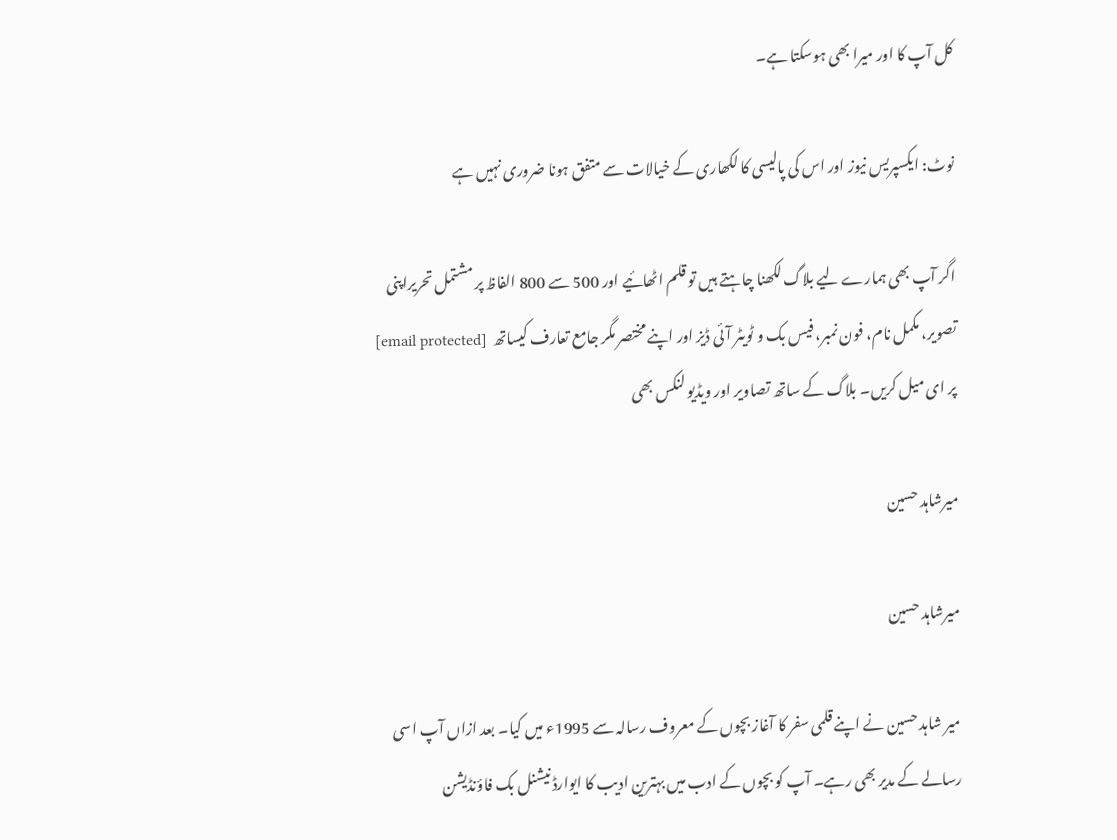کل آپ کا اور میرا بھی ہوسکتا ہے۔

نوٹ: ایکسپریس نیوز اور اس کی پالیسی کا لکھاری کے خیالات سے متفق ہونا ضروری نہیں ہے

اگر آپ بھی ہمارے لیے بلاگ لکھنا چاہتے ہیں تو قلم اٹھائیے اور 500 سے 800 الفاظ پر مشتمل تحریراپنی تصویر، مکمل نام، فون نمبر، فیس بک و ٹویٹر آئی ڈیز اور اپنے مختصر مگر جامع تعارف کیساتھ  [email protected] پر ای میل کریں۔ بلاگ کے ساتھ تصاویر اور ویڈیو لنکس بھی

میرشاہد حسین

میرشاہد حسین

میر شاہد حسین نے اپنے قلمی سفر کا آغاز بچوں کے معروف رسالہ سے 1995ء میں کیا۔ بعد ازاں آپ اسی رسالے کے مدیر بھی رہے۔ آپ کو بچوں کے ادب میں بہترین ادیب کا ایوارڈ نیشنل بک فاؤنڈیشن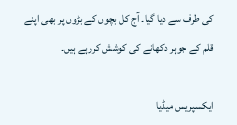کی طرف سے دیا گیا۔ آج کل بچوں کے بڑوں پر بھی اپنے قلم کے جوہر دکھانے کی کوشش کررہے ہیں۔

ایکسپریس میڈیا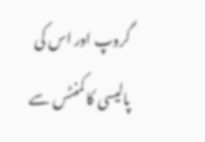گروپ اور اس کی پالیسی کا کمنٹس سے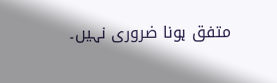متفق ہونا ضروری نہیں۔